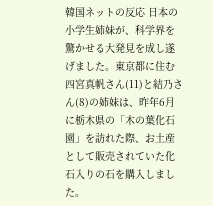韓国ネットの反応 日本の小学生姉妹が、科学界を驚かせる大発見を成し遂げました。東京都に住む四宮真帆さん(11)と結乃さん(8)の姉妹は、昨年6月に栃木県の「木の葉化石園」を訪れた際、お土産として販売されていた化石入りの石を購入しました。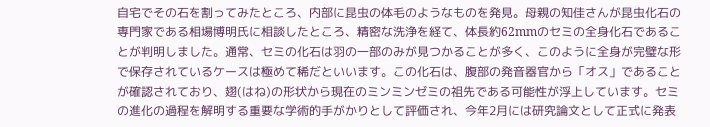自宅でその石を割ってみたところ、内部に昆虫の体毛のようなものを発見。母親の知佳さんが昆虫化石の専門家である相場博明氏に相談したところ、精密な洗浄を経て、体長約62mmのセミの全身化石であることが判明しました。通常、セミの化石は羽の一部のみが見つかることが多く、このように全身が完璧な形で保存されているケースは極めて稀だといいます。この化石は、腹部の発音器官から「オス」であることが確認されており、翅(はね)の形状から現在のミンミンゼミの祖先である可能性が浮上しています。セミの進化の過程を解明する重要な学術的手がかりとして評価され、今年2月には研究論文として正式に発表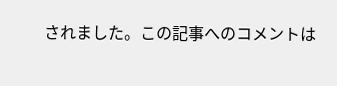されました。この記事へのコメントは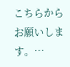こちらからお願いします。…